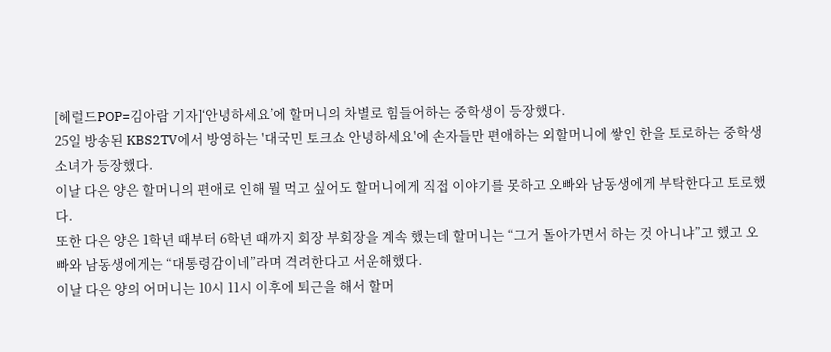[헤럴드POP=김아람 기자]‘안녕하세요’에 할머니의 차별로 힘들어하는 중학생이 등장했다.
25일 방송된 KBS2TV에서 방영하는 '대국민 토크쇼 안녕하세요'에 손자들만 편애하는 외할머니에 쌓인 한을 토로하는 중학생 소녀가 등장했다.
이날 다은 양은 할머니의 편애로 인해 뭘 먹고 싶어도 할머니에게 직접 이야기를 못하고 오빠와 남동생에게 부탁한다고 토로했다.
또한 다은 양은 1학년 때부터 6학년 때까지 회장 부회장을 계속 했는데 할머니는 “그거 돌아가면서 하는 것 아니냐”고 했고 오빠와 남동생에게는 “대통령감이네”라며 격려한다고 서운해했다.
이날 다은 양의 어머니는 10시 11시 이후에 퇴근을 해서 할머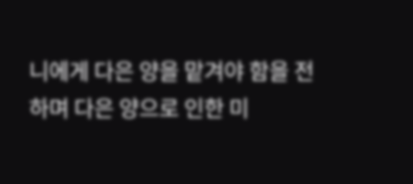니에게 다은 양을 맡겨야 함을 전하며 다은 양으로 인한 미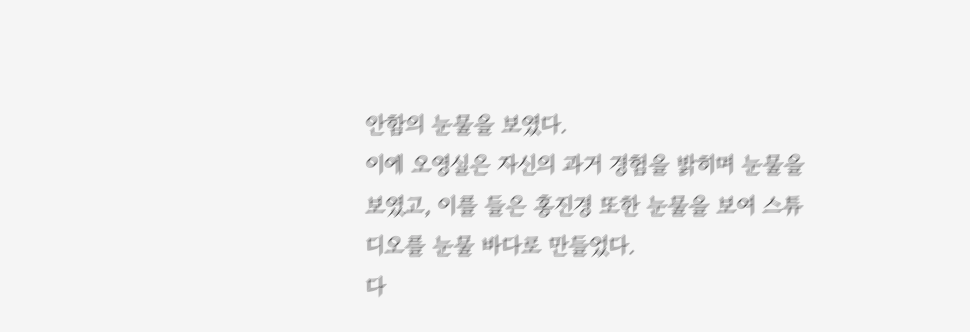안함의 눈물을 보였다.
이에 오영실은 자신의 과거 경험을 밝히며 눈물을 보였고, 이를 들은 홍진경 또한 눈물을 보여 스튜디오를 눈물 바다로 만들었다.
다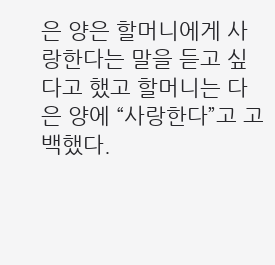은 양은 할머니에게 사랑한다는 말을 듣고 싶다고 했고 할머니는 다은 양에 “사랑한다”고 고백했다.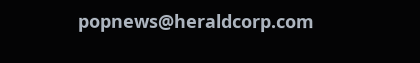popnews@heraldcorp.com